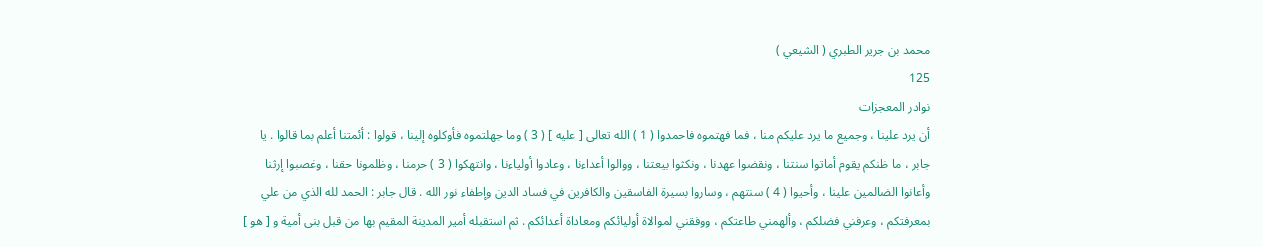محمد بن جرير الطبري ( الشيعي )
125
نوادر المعجزات
أن يرد علينا ، وجميع ما يرد عليكم منا ، فما فهتموه فاحمدوا ( 1 ) الله تعالى [ عليه ] ( 3 ) وما جهلتموه فأوكلوه إلينا ، قولوا : أئمتنا أعلم بما قالوا . يا جابر ، ما ظنكم يقوم أماتوا سنتنا ، ونقضوا عهدنا ، ونكثوا بيعتنا ، ووالوا أعداءنا ، وعادوا أولياءنا ، وانتهكوا ( 3 ) حرمنا ، وظلمونا حقنا ، وغصبوا إرثنا وأعانوا الضالمين علينا ، وأحيوا ( 4 ) سنتهم ، وساروا بسيرة الفاسقين والكافرين في فساد الدين وإطفاء نور الله . قال جابر : الحمد لله الذي من علي بمعرفتكم ، وعرفني فضلكم ، وألهمني طاعتكم ، ووفقني لموالاة أوليائكم ومعاداة أعدائكم . ثم استقبله أمير المدينة المقيم بها من قبل بنى أمية و [ هو ]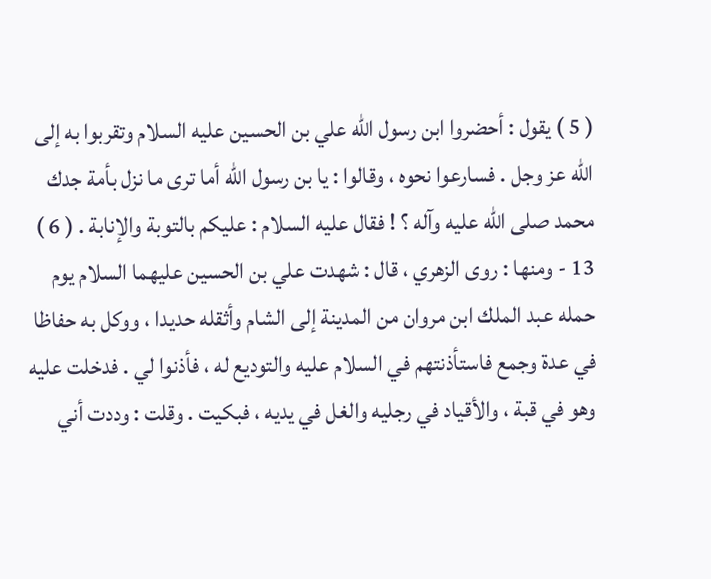( 5 ) يقول : أحضروا ابن رسول الله علي بن الحسين عليه السلام وتقربوا به إلى الله عز وجل . فسارعوا نحوه ، وقالوا : يا بن رسول الله أما ترى ما نزل بأمة جدك محمد صلى الله عليه وآله ؟ ! فقال عليه السلام : عليكم بالتوبة والإنابة . ( 6 ) 13 - ومنها : روى الزهري ، قال : شهدت علي بن الحسين عليهما السلام يوم حمله عبد الملك ابن مروان من المدينة إلى الشام وأثقله حديدا ، ووكل به حفاظا في عدة وجمع فاستأذنتهم في السلام عليه والتوديع له ، فأذنوا لي . فدخلت عليه وهو في قبة ، والأقياد في رجليه والغل في يديه ، فبكيت . وقلت : وددت أني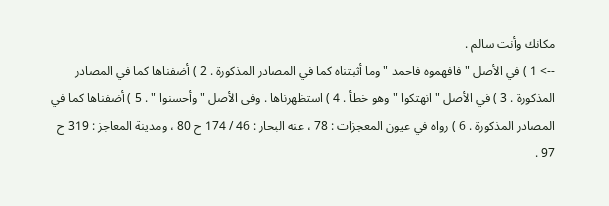مكانك وأنت سالم .
--> 1 ) في الأصل " فافهموه فاحمد " وما أثبتناه كما في المصادر المذكورة . 2 ) أضفناها كما في المصادر المذكورة . 3 ) في الأصل " انهتكوا " وهو خطأ . 4 ) استظهرناها . وفى الأصل " وأحسنوا " . 5 ) أضفناها كما في المصادر المذكورة . 6 ) رواه في عيون المعجزات : 78 ، عنه البحار : 46 / 174 ح 80 ، ومدينة المعاجز : 319 ح 97 .